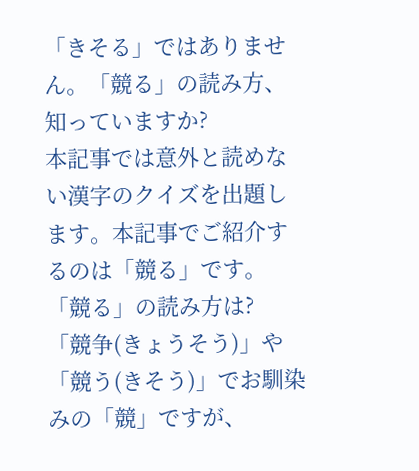「きそる」ではありません。「競る」の読み方、知っていますか?
本記事では意外と読めない漢字のクイズを出題します。本記事でご紹介するのは「競る」です。
「競る」の読み方は?
「競争(きょうそう)」や「競う(きそう)」でお馴染みの「競」ですが、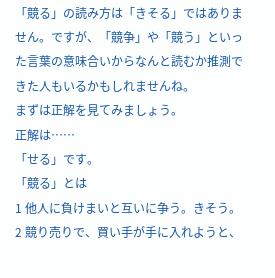「競る」の読み方は「きそる」ではありません。ですが、「競争」や「競う」といった言葉の意味合いからなんと読むか推測できた人もいるかもしれませんね。
まずは正解を見てみましょう。
正解は……
「せる」です。
「競る」とは
1 他人に負けまいと互いに争う。きそう。
2 競り売りで、買い手が手に入れようと、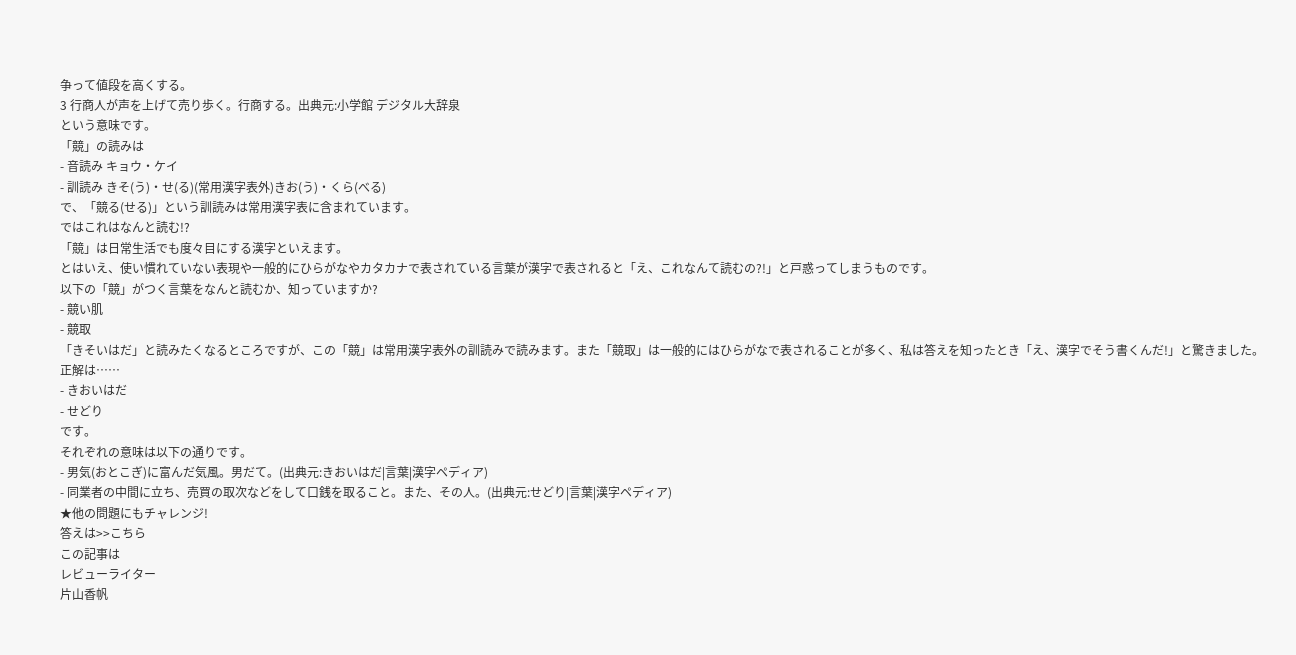争って値段を高くする。
3 行商人が声を上げて売り歩く。行商する。出典元:小学館 デジタル大辞泉
という意味です。
「競」の読みは
- 音読み キョウ・ケイ
- 訓読み きそ(う)・せ(る)(常用漢字表外)きお(う)・くら(べる)
で、「競る(せる)」という訓読みは常用漢字表に含まれています。
ではこれはなんと読む!?
「競」は日常生活でも度々目にする漢字といえます。
とはいえ、使い慣れていない表現や一般的にひらがなやカタカナで表されている言葉が漢字で表されると「え、これなんて読むの?!」と戸惑ってしまうものです。
以下の「競」がつく言葉をなんと読むか、知っていますか?
- 競い肌
- 競取
「きそいはだ」と読みたくなるところですが、この「競」は常用漢字表外の訓読みで読みます。また「競取」は一般的にはひらがなで表されることが多く、私は答えを知ったとき「え、漢字でそう書くんだ!」と驚きました。
正解は……
- きおいはだ
- せどり
です。
それぞれの意味は以下の通りです。
- 男気(おとこぎ)に富んだ気風。男だて。(出典元:きおいはだ|言葉|漢字ペディア)
- 同業者の中間に立ち、売買の取次などをして口銭を取ること。また、その人。(出典元:せどり|言葉|漢字ペディア)
★他の問題にもチャレンジ!
答えは>>こちら
この記事は
レビューライター
片山香帆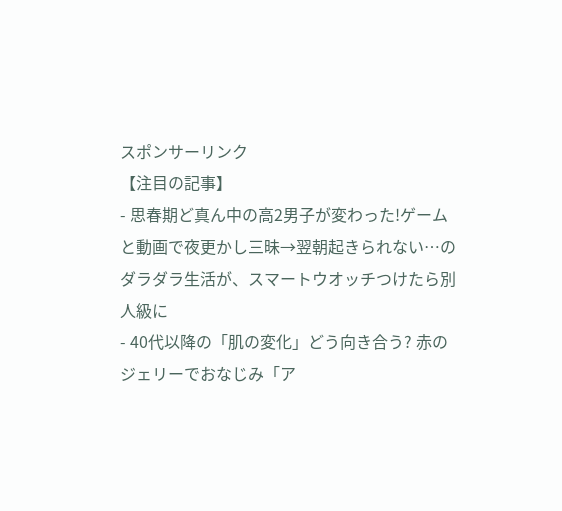スポンサーリンク
【注目の記事】
- 思春期ど真ん中の高2男子が変わった!ゲームと動画で夜更かし三昧→翌朝起きられない…のダラダラ生活が、スマートウオッチつけたら別人級に
- 40代以降の「肌の変化」どう向き合う? 赤のジェリーでおなじみ「ア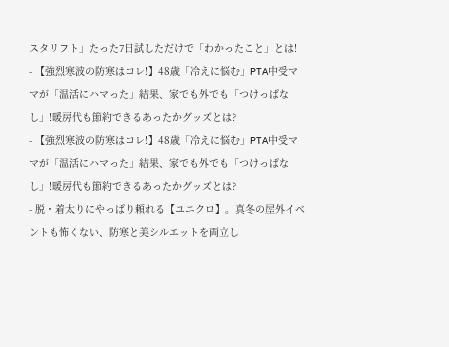スタリフト」たった7日試しただけで「わかったこと」とは!
- 【強烈寒波の防寒はコレ!】48歳「冷えに悩む」PTA中受ママが「温活にハマった」結果、家でも外でも「つけっぱなし」!暖房代も節約できるあったかグッズとは?
- 【強烈寒波の防寒はコレ!】48歳「冷えに悩む」PTA中受ママが「温活にハマった」結果、家でも外でも「つけっぱなし」!暖房代も節約できるあったかグッズとは?
- 脱・着太りにやっぱり頼れる【ユニクロ】。真冬の屋外イベントも怖くない、防寒と美シルエットを両立し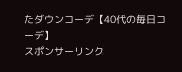たダウンコーデ【40代の毎日コーデ】
スポンサーリンク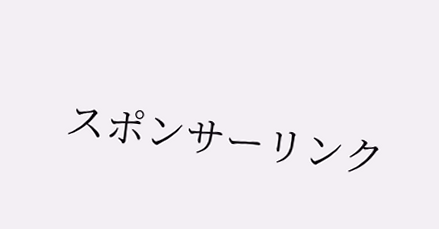スポンサーリンク